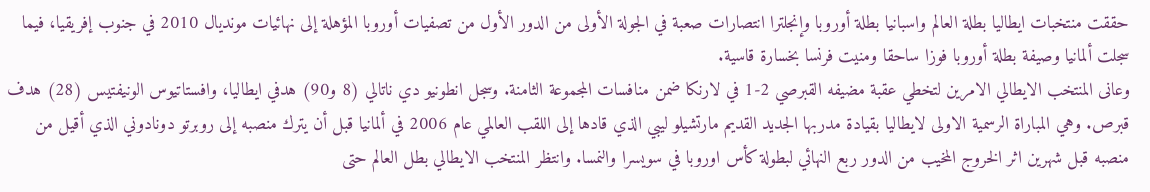حققت منتخبات ايطاليا بطلة العالم واسبانيا بطلة أوروبا وإنجلترا انتصارات صعبة في الجولة الأولى من الدور الأول من تصفيات أوروبا المؤهلة إلى نهائيات مونديال 2010 في جنوب إفريقيا، فيما سجلت ألمانيا وصيفة بطلة أوروبا فوزا ساحقا ومنيت فرنسا بخسارة قاسية.
وعانى المنتخب الايطالي الامرين لتخطي عقبة مضيفه القبرصي 2-1 في لارنكا ضمن منافسات المجموعة الثامنة. وسجل انطونيو دي ناتالي (8 و90) هدفي ايطاليا، وافستاتيوس الونيفتيس (28) هدف قبرص. وهي المباراة الرسمية الاولى لايطاليا بقيادة مدربها الجديد القديم مارتشيلو ليبي الذي قادها إلى اللقب العالمي عام 2006 في ألمانيا قبل أن يترك منصبه إلى روبرتو دونادوني الذي أقيل من منصبه قبل شهرين اثر الخروج المخيب من الدور ربع النهائي لبطولة كأس اوروبا في سويسرا والنمسا. وانتظر المنتخب الايطالي بطل العالم حتى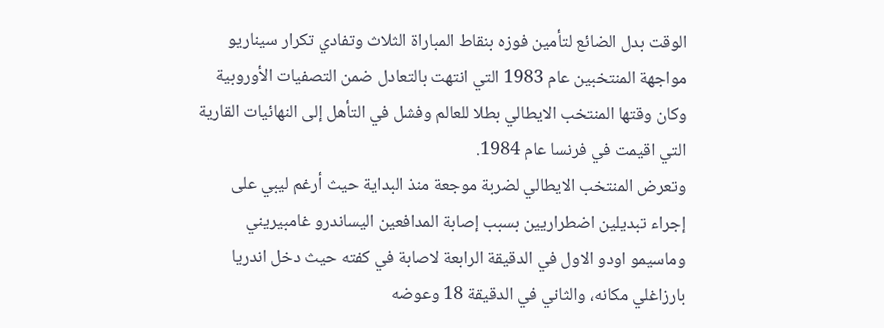الوقت بدل الضائع لتأمين فوزه بنقاط المباراة الثلاث وتفادي تكرار سيناريو مواجهة المنتخبين عام 1983 التي انتهت بالتعادل ضمن التصفيات الأوروبية وكان وقتها المنتخب الايطالي بطلا للعالم وفشل في التأهل إلى النهائيات القارية التي اقيمت في فرنسا عام 1984.
وتعرض المنتخب الايطالي لضربة موجعة منذ البداية حيث أرغم ليبي على إجراء تبديلين اضطراريين بسبب إصابة المدافعين اليساندرو غامبيريني وماسيمو اودو الاول في الدقيقة الرابعة لاصابة في كفته حيث دخل اندريا بارزاغلي مكانه، والثاني في الدقيقة 18 وعوضه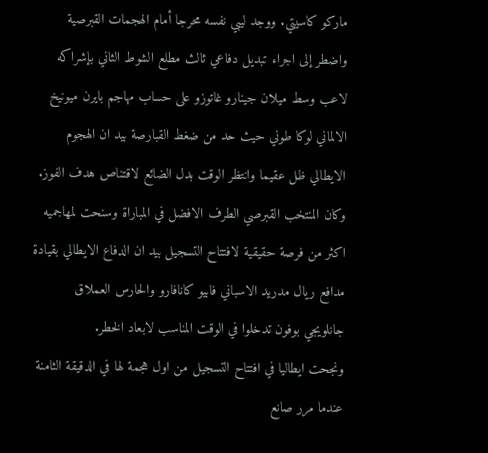ماركو كاسيتي. ووجد ليبي نفسه محرجا أمام الهجمات القبرصية واضطر إلى اجراء تبديل دفاعي ثالث مطلع الشوط الثاني بإشراكه لاعب وسط ميلان جينارو غاتوزو على حساب مهاجم بايرن ميونيخ الالماني لوكا طوني حيث حد من ضغط القبارصة بيد ان الهجوم الايطالي ظل عقيما وانتظر الوقت بدل الضائع لاقتناص هدف الفوز. وكان المنتخب القبرصي الطرف الافضل في المباراة وسنحت لمهاجميه اكثر من فرصة حقيقية لافتتاح التسجيل بيد ان الدفاع الايطالي بقيادة مدافع ريال مدريد الاسباني فابيو كانافارو والحارس العملاق جانلويجي بوفون تدخلوا في الوقت المناسب لابعاد الخطر.
ونجحت ايطاليا في افتتاح التسجيل من اول هجمة لها في الدقيقة الثامنة عندما مرر صانع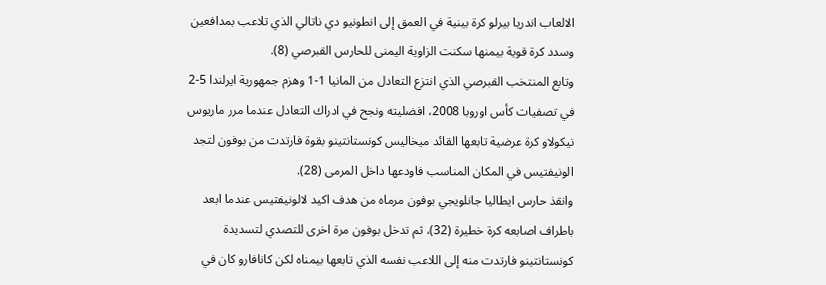الالعاب اندريا بيرلو كرة بينية في العمق إلى انطونيو دي ناتالي الذي تلاعب بمدافعين وسدد كرة قوية بيمنها سكنت الزاوية اليمنى للحارس القبرصي (8).
وتابع المنتخب القبرصي الذي انتزع التعادل من المانيا 1-1 وهزم جمهورية ايرلندا 5-2 في تصفيات كأس اوروبا 2008، افضليته ونجح في ادراك التعادل عندما مرر ماريوس نيكولاو كرة عرضية تابعها القائد ميخاليس كونستانتينو بقوة فارتدت من بوفون لتجد الونيفتيس في المكان المناسب فاودعها داخل المرمى (28).
وانقذ حارس ايطاليا جانلويجي بوفون مرماه من هدف اكيد لالونيفتيس عندما ابعد باطراف اصابعه كرة خطيرة (32)، ثم تدخل بوفون مرة اخرى للتصدي لتسديدة كونستانتينو فارتدت منه إلى اللاعب نفسه الذي تابعها بيمناه لكن كانافارو كان في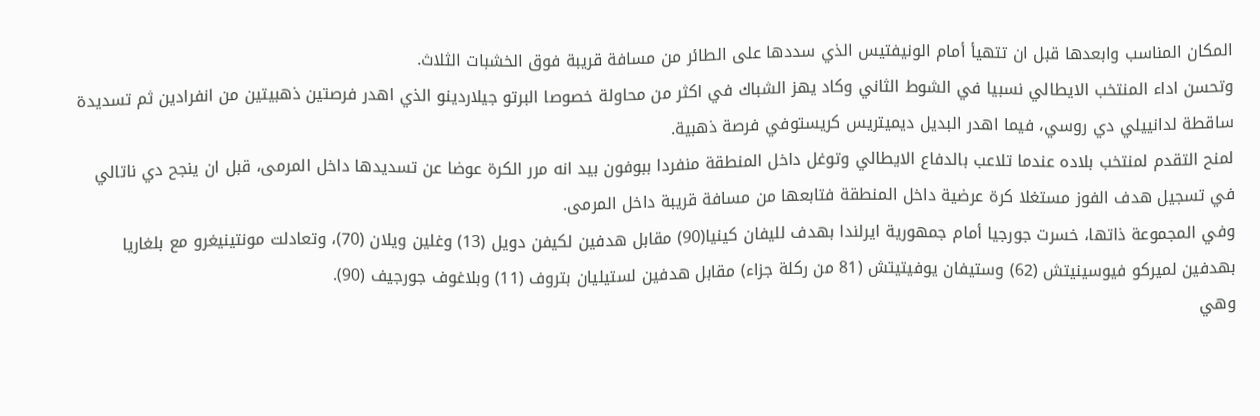المكان المناسب وابعدها قبل ان تتهيأ أمام الونيفتيس الذي سددها على الطائر من مسافة قريبة فوق الخشبات الثلاث.
وتحسن اداء المنتخب الايطالي نسبيا في الشوط الثاني وكاد يهز الشباك في اكثر من محاولة خصوصا البرتو جيلاردينو الذي اهدر فرصتين ذهبيتين من انفرادين ثم تسديدة ساقطة لدانييلي دي روسي، فيما اهدر البديل ديميتريس كريستوفي فرصة ذهبية.
لمنح التقدم لمنتخب بلاده عندما تلاعب بالدفاع الايطالي وتوغل داخل المنطقة منفردا ببوفون بيد انه مرر الكرة عوضا عن تسديدها داخل المرمى، قبل ان ينجح دي ناتالي في تسجيل هدف الفوز مستغلا كرة عرضية داخل المنطقة فتابعها من مسافة قريبة داخل المرمى.
وفي المجموعة ذاتها، خسرت جورجيا أمام جمهورية ايرلندا بهدف لليفان كينيا(90) مقابل هدفين لكيفن دويل (13) وغلين ويلان (70)، وتعادلت مونتينيغرو مع بلغاريا بهدفين لميركو فيوسينيتش (62) وستيفان يوفيتيتش (81 من ركلة جزاء) مقابل هدفين لستيليان بتروف (11) وبلاغوف جورجيف (90).
وهي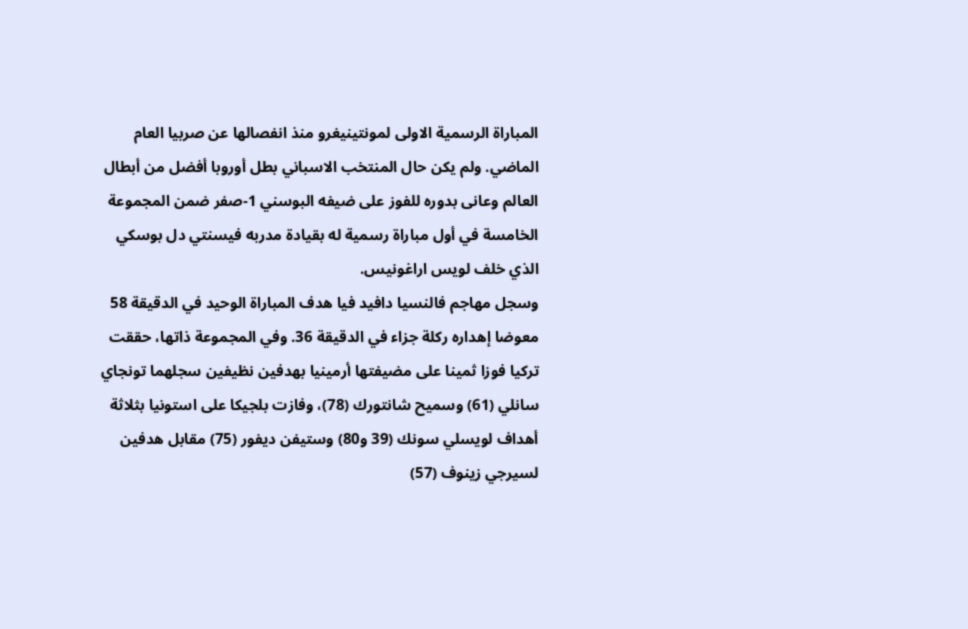المباراة الرسمية الاولى لمونتينيغرو منذ انفصالها عن صربيا العام الماضي. ولم يكن حال المنتخب الاسباني بطل أوروبا أفضل من أبطال العالم وعانى بدوره للفوز على ضيفه البوسني 1-صفر ضمن المجموعة الخامسة في أول مباراة رسمية له بقيادة مدربه فيسنتي دل بوسكي الذي خلف لويس اراغونيس.
وسجل مهاجم فالنسيا دافيد فيا هدف المباراة الوحيد في الدقيقة 58 معوضا إهداره ركلة جزاء في الدقيقة 36. وفي المجموعة ذاتها، حققت تركيا فوزا ثمينا على مضيفتها أرمينيا بهدفين نظيفين سجلهما تونجاي سانلي (61) وسميح شانتورك (78)، وفازت بلجيكا على استونيا بثلاثة أهداف لويسلي سونك (39 و80) وستيفن ديفور (75) مقابل هدفين لسيرجي زينوف (57)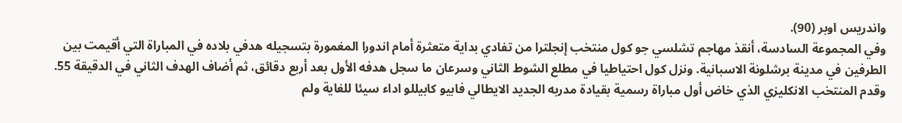واندريس اوبر (90).
وفي المجموعة السادسة، أنقذ مهاجم تشلسي جو كول منتخب إنجلترا من تفادي بداية متعثرة أمام اندورا المغمورة بتسجيله هدفي بلاده في المباراة التي أقيمت بين الطرفين في مدينة برشلونة الاسبانية. ونزل كول احتياطيا في مطلع الشوط الثاني وسرعان ما سجل هدفه الأول بعد أربع دقائق، ثم أضاف الهدف الثاني في الدقيقة 55.
وقدم المنتخب الانكليزي الذي خاض أول مباراة رسمية بقيادة مدربه الجديد الايطالي فابيو كابيللو اداء سيئا للغاية ولم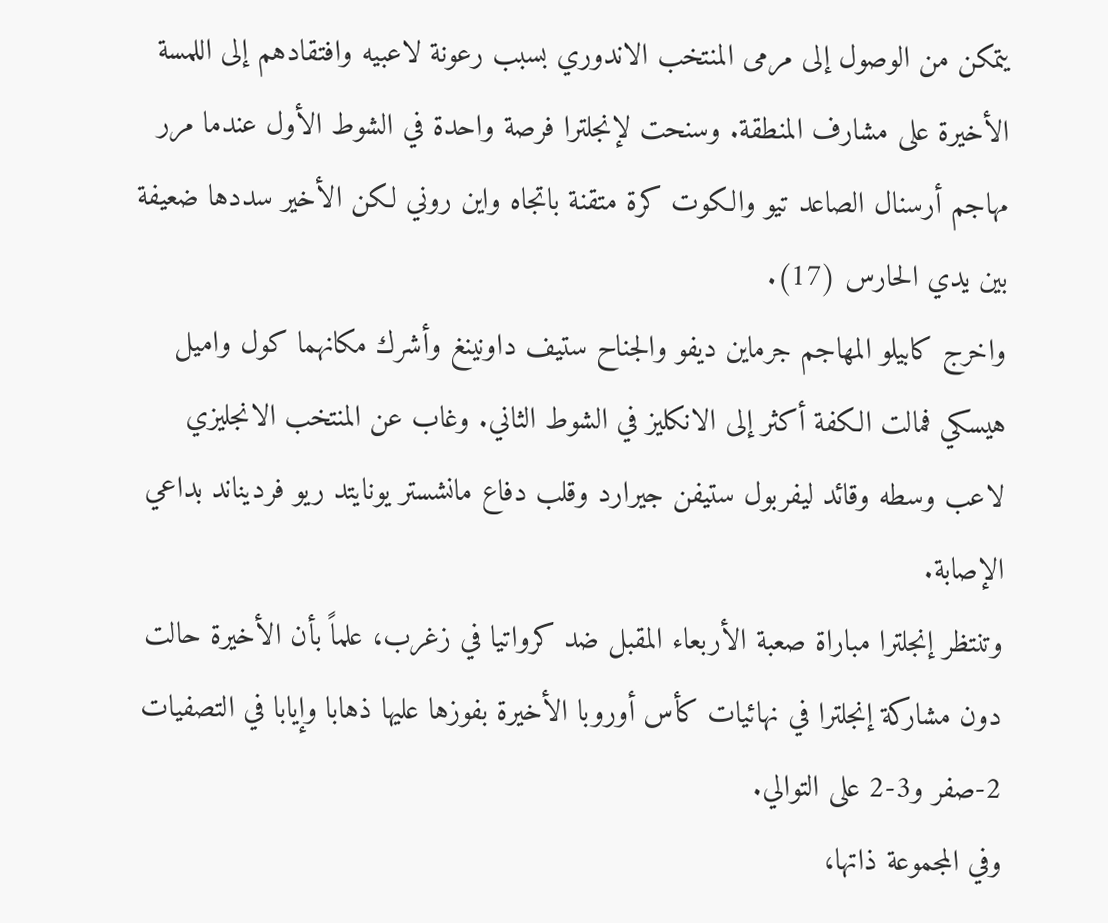يتمكن من الوصول إلى مرمى المنتخب الاندوري بسبب رعونة لاعبيه وافتقادهم إلى اللمسة الأخيرة على مشارف المنطقة. وسنحت لإنجلترا فرصة واحدة في الشوط الأول عندما مرر مهاجم أرسنال الصاعد تيو والكوت كرة متقنة باتجاه واين روني لكن الأخير سددها ضعيفة بين يدي الحارس (17).
واخرج كابيلو المهاجم جرماين ديفو والجناح ستيف داونينغ وأشرك مكانهما كول واميل هيسكي فمالت الكفة أكثر إلى الانكليز في الشوط الثاني. وغاب عن المنتخب الانجليزي لاعب وسطه وقائد ليفربول ستيفن جيرارد وقلب دفاع مانشستر يونايتد ريو فرديناند بداعي الإصابة.
وتنتظر إنجلترا مباراة صعبة الأربعاء المقبل ضد كرواتيا في زغرب، علماً بأن الأخيرة حالت دون مشاركة إنجلترا في نهائيات كأس أوروبا الأخيرة بفوزها عليها ذهابا وإيابا في التصفيات 2-صفر و3-2 على التوالي.
وفي المجموعة ذاتها،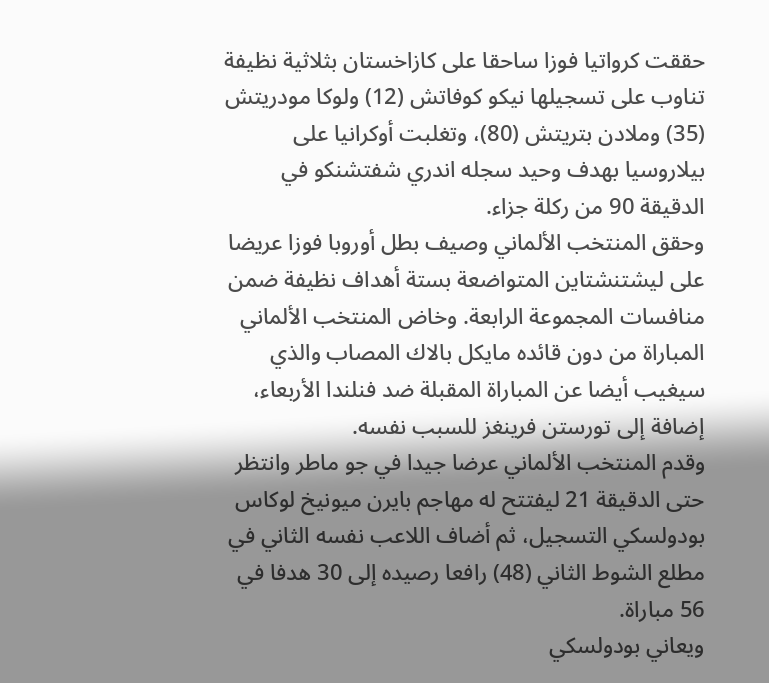حققت كرواتيا فوزا ساحقا على كازاخستان بثلاثية نظيفة تناوب على تسجيلها نيكو كوفاتش (12) ولوكا مودريتش (35) وملادن بتريتش (80)، وتغلبت أوكرانيا على بيلاروسيا بهدف وحيد سجله اندري شفتشنكو في الدقيقة 90 من ركلة جزاء.
وحقق المنتخب الألماني وصيف بطل أوروبا فوزا عريضا على ليشتنشتاين المتواضعة بستة أهداف نظيفة ضمن منافسات المجموعة الرابعة. وخاض المنتخب الألماني المباراة من دون قائده مايكل بالاك المصاب والذي سيغيب أيضا عن المباراة المقبلة ضد فنلندا الأربعاء، إضافة إلى تورستن فرينغز للسبب نفسه.
وقدم المنتخب الألماني عرضا جيدا في جو ماطر وانتظر حتى الدقيقة 21 ليفتتح له مهاجم بايرن ميونيخ لوكاس بودولسكي التسجيل، ثم أضاف اللاعب نفسه الثاني في مطلع الشوط الثاني (48) رافعا رصيده إلى 30 هدفا في 56 مباراة.
ويعاني بودولسكي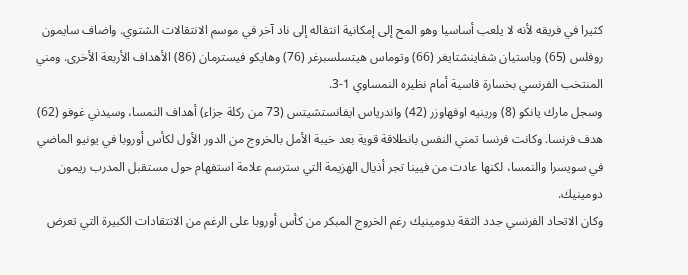كثيرا في فريقه لأنه لا يلعب أساسيا وهو المح إلى إمكانية انتقاله إلى ناد آخر في موسم الانتقالات الشتوي. واضاف سايمون روفلس (65) وباستيان شفاينشتايغر (66) وتوماس هيتسلسبرغر (76) وهايكو فيسترمان (86) الأهداف الأربعة الأخرى. ومني المنتخب الفرنسي بخسارة قاسية أمام نظيره النمساوي 1-3.
وسجل مارك يانكو (8) ورينيه اوفهاوزر (42) واندرياس ايفانستشيتس (73 من ركلة جزاء) أهداف النمسا، وسيدني غوفو (62) هدف فرنسا. وكانت فرنسا تمني النفس بانطلاقة قوية بعد خيبة الأمل بالخروج من الدور الأول لكأس أوروبا في يونيو الماضي في سويسرا والنمسا، لكنها عادت من فيينا تجر أذيال الهزيمة التي سترسم علامة استفهام حول مستقبل المدرب ريمون دومينيك.
وكان الاتحاد الفرنسي جدد الثقة بدومينيك رغم الخروج المبكر من كأس أوروبا على الرغم من الانتقادات الكبيرة التي تعرض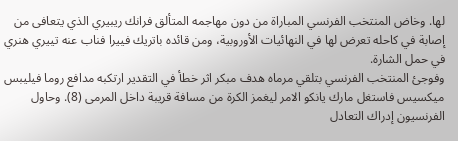لها. وخاض المنتخب الفرنسي المباراة من دون مهاجمه المتألق فرانك ريبيري الذي يتعافى من إصابة في كاحله تعرض لها في النهائيات الأوروبية، ومن قائده باتريك فييرا فناب عنه تييري هنري في حمل الشارة.
وفوجئ المنتخب الفرنسي بتلقي مرماه هدف مبكر اثر خطأ في التقدير ارتكبه مدافع روما فيليبس ميكسيس فاستغل مارك يانكو الامر ليغمز الكرة من مسافة قريبة داخل المرمى (8). وحاول الفرنسيون إدراك التعادل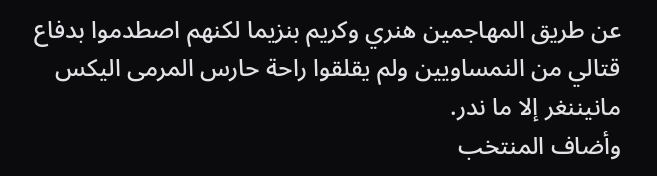عن طريق المهاجمين هنري وكريم بنزيما لكنهم اصطدموا بدفاع قتالي من النمساويين ولم يقلقوا راحة حارس المرمى اليكس مانيننغر إلا ما ندر.
وأضاف المنتخب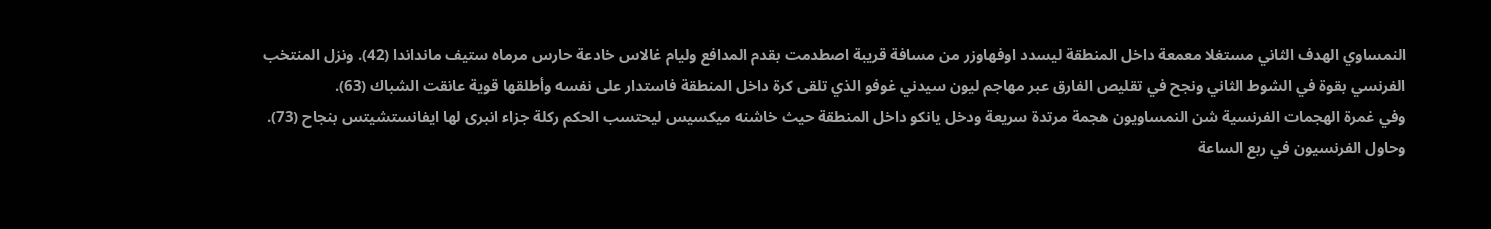النمساوي الهدف الثاني مستغلا معمعة داخل المنطقة ليسدد اوفهاوزر من مسافة قريبة اصطدمت بقدم المدافع وليام غالاس خادعة حارس مرماه ستيف مانداندا (42). ونزل المنتخب الفرنسي بقوة في الشوط الثاني ونجح في تقليص الفارق عبر مهاجم ليون سيدني غوفو الذي تلقى كرة داخل المنطقة فاستدار على نفسه وأطلقها قوية عانقت الشباك (63).
وفي غمرة الهجمات الفرنسية شن النمساويون هجمة مرتدة سريعة ودخل يانكو داخل المنطقة حيث خاشنه ميكسيس ليحتسب الحكم ركلة جزاء انبرى لها ايفانستشيتس بنجاح (73). وحاول الفرنسيون في ربع الساعة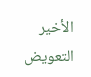الأخير التعويض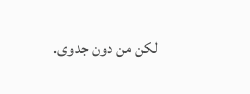لكن من دون جدوى.